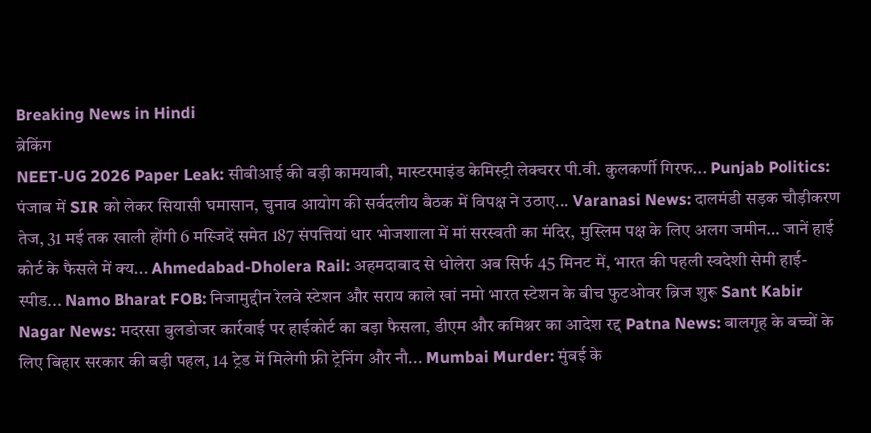Breaking News in Hindi
ब्रेकिंग
NEET-UG 2026 Paper Leak: सीबीआई की बड़ी कामयाबी, मास्टरमाइंड केमिस्ट्री लेक्चरर पी.वी. कुलकर्णी गिरफ... Punjab Politics: पंजाब में SIR को लेकर सियासी घमासान, चुनाव आयोग की सर्वदलीय बैठक में विपक्ष ने उठाए... Varanasi News: दालमंडी सड़क चौड़ीकरण तेज, 31 मई तक खाली होंगी 6 मस्जिदें समेत 187 संपत्तियां धार भोजशाला में मां सरस्वती का मंदिर, मुस्लिम पक्ष के लिए अलग जमीन… जानें हाई कोर्ट के फैसले में क्य... Ahmedabad-Dholera Rail: अहमदाबाद से धोलेरा अब सिर्फ 45 मिनट में, भारत की पहली स्वदेशी सेमी हाई-स्पीड... Namo Bharat FOB: निजामुद्दीन रेलवे स्टेशन और सराय काले खां नमो भारत स्टेशन के बीच फुटओवर ब्रिज शुरू Sant Kabir Nagar News: मदरसा बुलडोजर कार्रवाई पर हाईकोर्ट का बड़ा फैसला, डीएम और कमिश्नर का आदेश रद्द Patna News: बालगृह के बच्चों के लिए बिहार सरकार की बड़ी पहल, 14 ट्रेड में मिलेगी फ्री ट्रेनिंग और नौ... Mumbai Murder: मुंबई के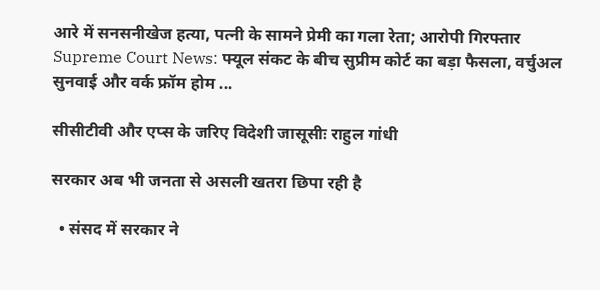आरे में सनसनीखेज हत्या, पत्नी के सामने प्रेमी का गला रेता; आरोपी गिरफ्तार Supreme Court News: फ्यूल संकट के बीच सुप्रीम कोर्ट का बड़ा फैसला, वर्चुअल सुनवाई और वर्क फ्रॉम होम ...

सीसीटीवी और एप्स के जरिए विदेशी जासूसीः राहुल गांधी

सरकार अब भी जनता से असली खतरा छिपा रही है

  • संसद में सरकार ने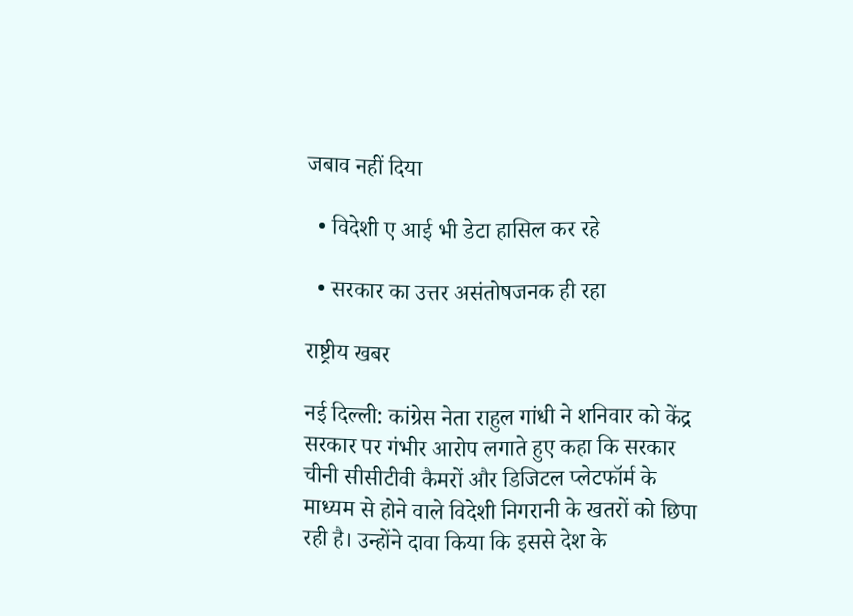जबाव नहीं दिया

  • विदेशी ए आई भी डेटा हासिल कर रहे

  • सरकार का उत्तर असंतोषजनक ही रहा

राष्ट्रीय खबर

नई दिल्ली: कांग्रेस नेता राहुल गांधी ने शनिवार को केंद्र सरकार पर गंभीर आरोप लगाते हुए कहा कि सरकार चीनी सीसीटीवी कैमरों और डिजिटल प्लेटफॉर्म के माध्यम से होने वाले विदेशी निगरानी के खतरों को छिपा रही है। उन्होंने दावा किया कि इससे देश के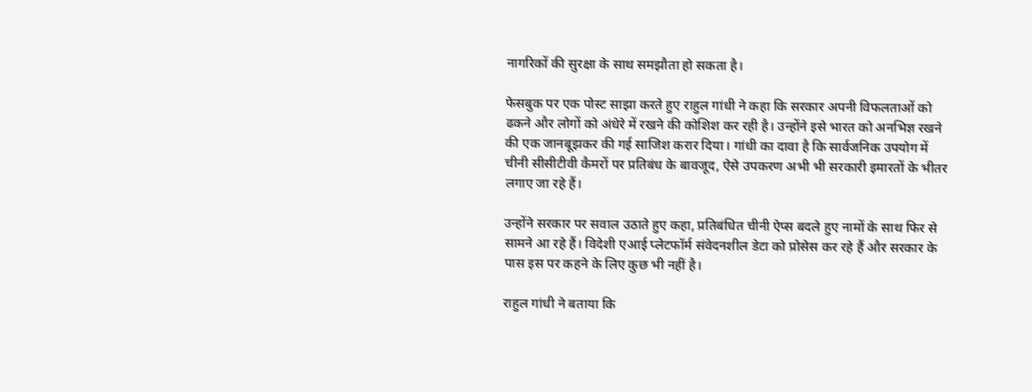नागरिकों की सुरक्षा के साथ समझौता हो सकता है।

फेसबुक पर एक पोस्ट साझा करते हुए राहुल गांधी ने कहा कि सरकार अपनी विफलताओं को ढकने और लोगों को अंधेरे में रखने की कोशिश कर रही है। उन्होंने इसे भारत को अनभिज्ञ रखने की एक जानबूझकर की गई साजिश करार दिया। गांधी का दावा है कि सार्वजनिक उपयोग में चीनी सीसीटीवी कैमरों पर प्रतिबंध के बावजूद, ऐसे उपकरण अभी भी सरकारी इमारतों के भीतर लगाए जा रहे हैं।

उन्होंने सरकार पर सवाल उठाते हुए कहा, प्रतिबंधित चीनी ऐप्स बदले हुए नामों के साथ फिर से सामने आ रहे हैं। विदेशी एआई प्लेटफॉर्म संवेदनशील डेटा को प्रोसेस कर रहे हैं और सरकार के पास इस पर कहने के लिए कुछ भी नहीं है।

राहुल गांधी ने बताया कि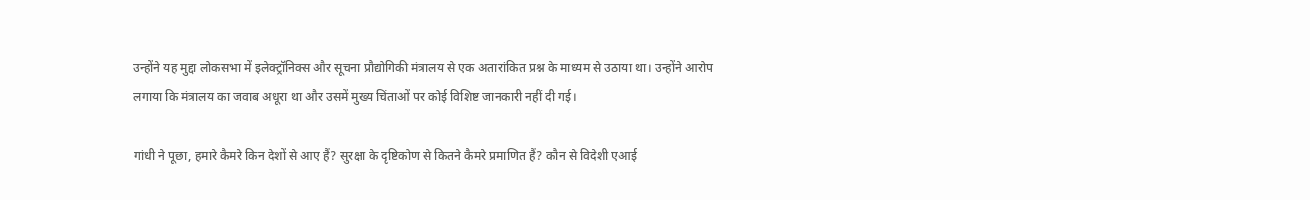उन्होंने यह मुद्दा लोकसभा में इलेक्ट्रॉनिक्स और सूचना प्रौद्योगिकी मंत्रालय से एक अतारांकित प्रश्न के माध्यम से उठाया था। उन्होंने आरोप लगाया कि मंत्रालय का जवाब अधूरा था और उसमें मुख्य चिंताओं पर कोई विशिष्ट जानकारी नहीं दी गई।

गांधी ने पूछा, हमारे कैमरे किन देशों से आए हैं? सुरक्षा के दृष्टिकोण से कितने कैमरे प्रमाणित हैं? कौन से विदेशी एआई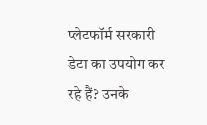प्लेटफॉर्म सरकारी डेटा का उपयोग कर रहे हैं? उनके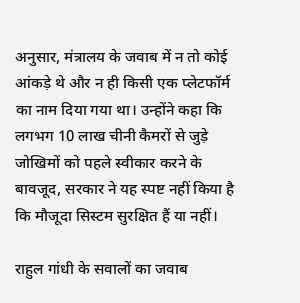अनुसार, मंत्रालय के जवाब में न तो कोई आंकड़े थे और न ही किसी एक प्लेटफॉर्म का नाम दिया गया था। उन्होंने कहा कि लगभग 10 लाख चीनी कैमरों से जुड़े जोखिमों को पहले स्वीकार करने के बावजूद, सरकार ने यह स्पष्ट नहीं किया है कि मौजूदा सिस्टम सुरक्षित हैं या नहीं।

राहुल गांधी के सवालों का जवाब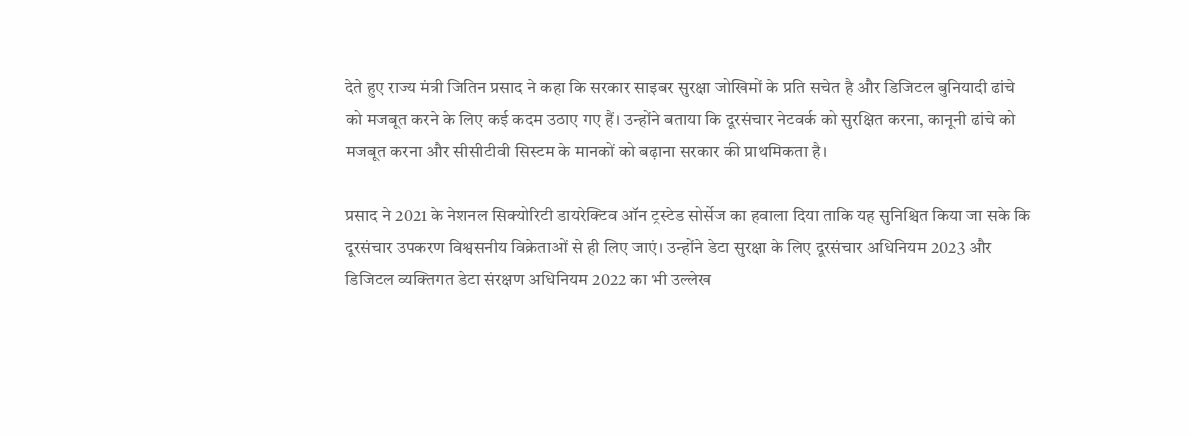देते हुए राज्य मंत्री जितिन प्रसाद ने कहा कि सरकार साइबर सुरक्षा जोखिमों के प्रति सचेत है और डिजिटल बुनियादी ढांचे को मजबूत करने के लिए कई कदम उठाए गए हैं। उन्होंने बताया कि दूरसंचार नेटवर्क को सुरक्षित करना, कानूनी ढांचे को मजबूत करना और सीसीटीवी सिस्टम के मानकों को बढ़ाना सरकार की प्राथमिकता है।

प्रसाद ने 2021 के नेशनल सिक्योरिटी डायरेक्टिव ऑन ट्रस्टेड सोर्सेज का हवाला दिया ताकि यह सुनिश्चित किया जा सके कि दूरसंचार उपकरण विश्वसनीय विक्रेताओं से ही लिए जाएं। उन्होंने डेटा सुरक्षा के लिए दूरसंचार अधिनियम 2023 और डिजिटल व्यक्तिगत डेटा संरक्षण अधिनियम 2022 का भी उल्लेख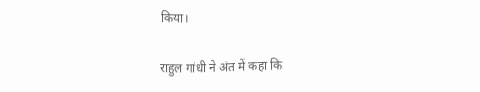किया।

राहुल गांधी ने अंत में कहा कि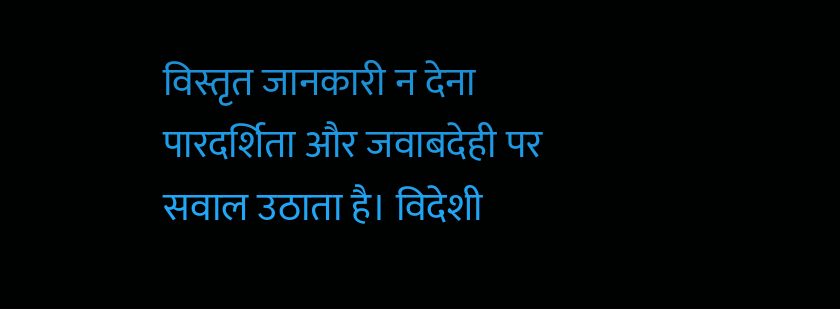विस्तृत जानकारी न देना पारदर्शिता और जवाबदेही पर सवाल उठाता है। विदेशी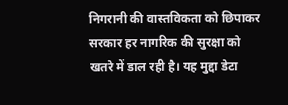निगरानी की वास्तविकता को छिपाकर सरकार हर नागरिक की सुरक्षा को खतरे में डाल रही है। यह मुद्दा डेटा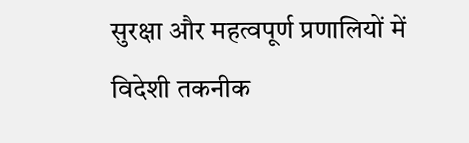सुरक्षा और महत्वपूर्ण प्रणालियों में विदेशी तकनीक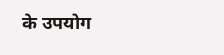के उपयोग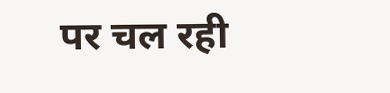पर चल रही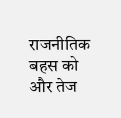राजनीतिक बहस को और तेज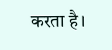करता है।